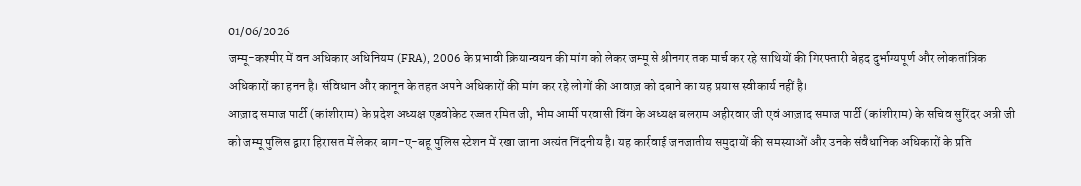01/06/2026
जम्मू-कश्मीर में वन अधिकार अधिनियम (FRA), 2006 के प्रभावी क्रियान्वयन की मांग को लेकर जम्मू से श्रीनगर तक मार्च कर रहे साथियों की गिरफ्तारी बेहद दुर्भाग्यपूर्ण और लोकतांत्रिक अधिकारों का हनन है। संविधान और कानून के तहत अपने अधिकारों की मांग कर रहे लोगों की आवाज़ को दबाने का यह प्रयास स्वीकार्य नहीं है।
आज़ाद समाज पार्टी (कांशीराम) के प्रदेश अध्यक्ष एडवोकेट रज्जत रमित जी, भीम आर्मी परवासी विंग के अध्यक्ष बलराम अहीरवार जी एवं आज़ाद समाज पार्टी (कांशीराम) के सचिव सुरिंदर अत्री जी को जम्मू पुलिस द्वारा हिरासत में लेकर बाग-ए-बहू पुलिस स्टेशन में रखा जाना अत्यंत निंदनीय है। यह कार्रवाई जनजातीय समुदायों की समस्याओं और उनके संवैधानिक अधिकारों के प्रति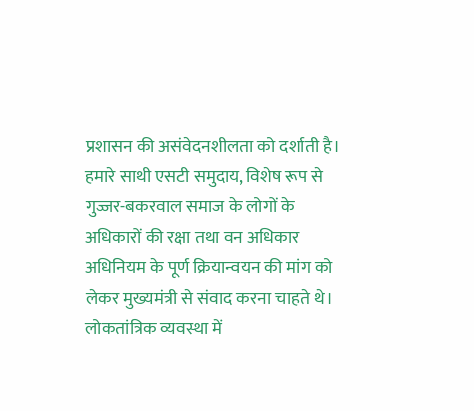प्रशासन की असंवेदनशीलता को दर्शाती है।
हमारे साथी एसटी समुदाय, विशेष रूप से गुज्जर-बकरवाल समाज के लोगों के अधिकारों की रक्षा तथा वन अधिकार अधिनियम के पूर्ण क्रियान्वयन की मांग को लेकर मुख्यमंत्री से संवाद करना चाहते थे। लोकतांत्रिक व्यवस्था में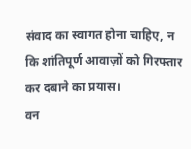संवाद का स्वागत होना चाहिए, न कि शांतिपूर्ण आवाज़ों को गिरफ्तार कर दबाने का प्रयास।
वन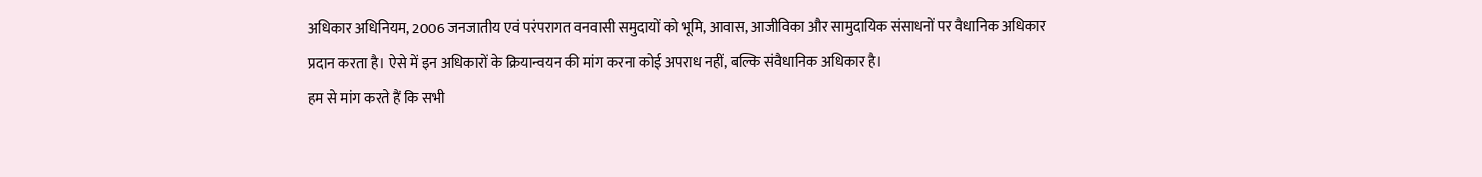अधिकार अधिनियम, 2006 जनजातीय एवं परंपरागत वनवासी समुदायों को भूमि, आवास, आजीविका और सामुदायिक संसाधनों पर वैधानिक अधिकार प्रदान करता है। ऐसे में इन अधिकारों के क्रियान्वयन की मांग करना कोई अपराध नहीं, बल्कि संवैधानिक अधिकार है।
हम से मांग करते हैं कि सभी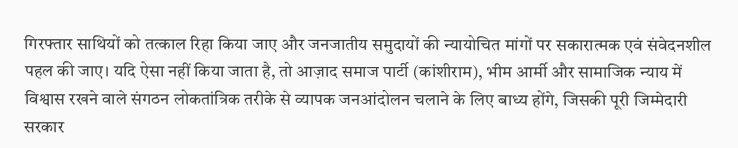गिरफ्तार साथियों को तत्काल रिहा किया जाए और जनजातीय समुदायों की न्यायोचित मांगों पर सकारात्मक एवं संवेदनशील पहल की जाए। यदि ऐसा नहीं किया जाता है, तो आज़ाद समाज पार्टी (कांशीराम), भीम आर्मी और सामाजिक न्याय में विश्वास रखने वाले संगठन लोकतांत्रिक तरीके से व्यापक जनआंदोलन चलाने के लिए बाध्य होंगे, जिसकी पूरी जिम्मेदारी सरकार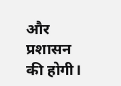और प्रशासन की होगी।